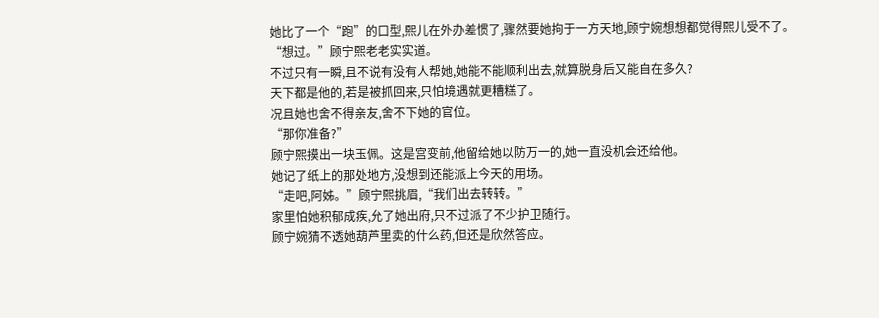她比了一个“跑”的口型,熙儿在外办差惯了,骤然要她拘于一方天地,顾宁婉想想都觉得熙儿受不了。
“想过。”顾宁熙老老实实道。
不过只有一瞬,且不说有没有人帮她,她能不能顺利出去,就算脱身后又能自在多久?
天下都是他的,若是被抓回来,只怕境遇就更糟糕了。
况且她也舍不得亲友,舍不下她的官位。
“那你准备?”
顾宁熙摸出一块玉佩。这是宫变前,他留给她以防万一的,她一直没机会还给他。
她记了纸上的那处地方,没想到还能派上今天的用场。
“走吧,阿姊。”顾宁熙挑眉,“我们出去转转。”
家里怕她积郁成疾,允了她出府,只不过派了不少护卫随行。
顾宁婉猜不透她葫芦里卖的什么药,但还是欣然答应。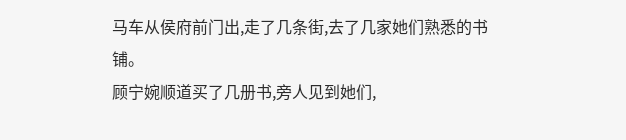马车从侯府前门出,走了几条街,去了几家她们熟悉的书铺。
顾宁婉顺道买了几册书,旁人见到她们,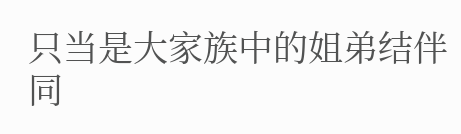只当是大家族中的姐弟结伴同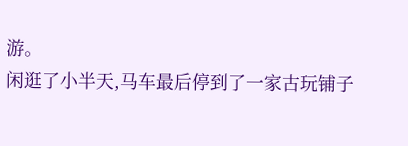游。
闲逛了小半天,马车最后停到了一家古玩铺子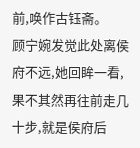前,唤作古钰斋。
顾宁婉发觉此处离侯府不远,她回眸一看,果不其然再往前走几十步,就是侯府后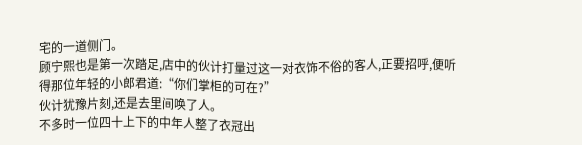宅的一道侧门。
顾宁熙也是第一次踏足,店中的伙计打量过这一对衣饰不俗的客人,正要招呼,便听得那位年轻的小郎君道:“你们掌柜的可在?”
伙计犹豫片刻,还是去里间唤了人。
不多时一位四十上下的中年人整了衣冠出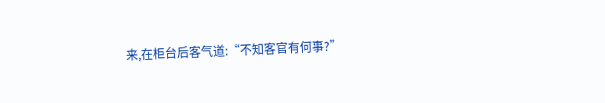来,在柜台后客气道:“不知客官有何事?”